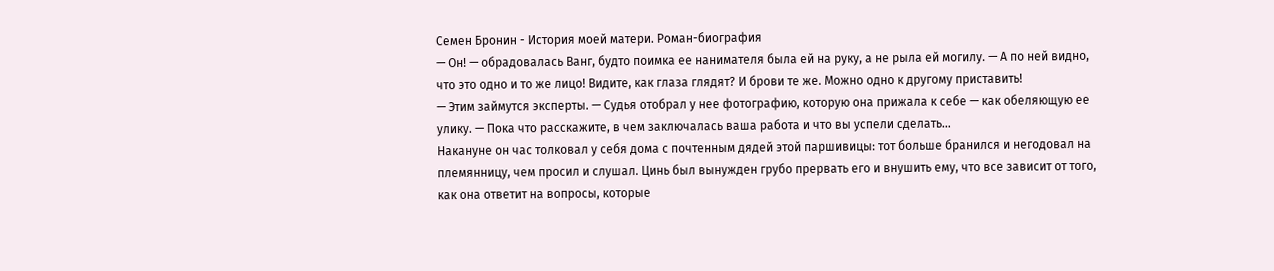Семeн Бронин - История моей матери. Роман-биография
— Он! — обрадовалась Ванг, будто поимка ее нанимателя была ей на руку, а не рыла ей могилу. — А по ней видно, что это одно и то же лицо! Видите, как глаза глядят? И брови те же. Можно одно к другому приставить!
— Этим займутся эксперты. — Судья отобрал у нее фотографию, которую она прижала к себе — как обеляющую ее улику. — Пока что расскажите, в чем заключалась ваша работа и что вы успели сделать…
Накануне он час толковал у себя дома с почтенным дядей этой паршивицы: тот больше бранился и негодовал на племянницу, чем просил и слушал. Цинь был вынужден грубо прервать его и внушить ему, что все зависит от того, как она ответит на вопросы, которые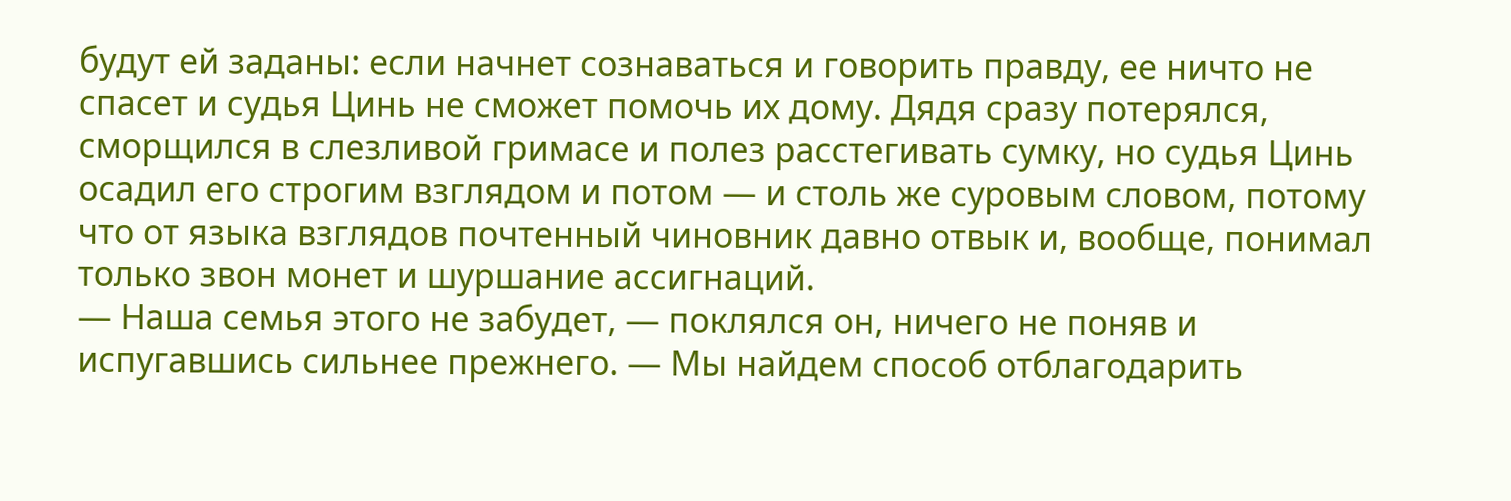будут ей заданы: если начнет сознаваться и говорить правду, ее ничто не спасет и судья Цинь не сможет помочь их дому. Дядя сразу потерялся, сморщился в слезливой гримасе и полез расстегивать сумку, но судья Цинь осадил его строгим взглядом и потом — и столь же суровым словом, потому что от языка взглядов почтенный чиновник давно отвык и, вообще, понимал только звон монет и шуршание ассигнаций.
— Наша семья этого не забудет, — поклялся он, ничего не поняв и испугавшись сильнее прежнего. — Мы найдем способ отблагодарить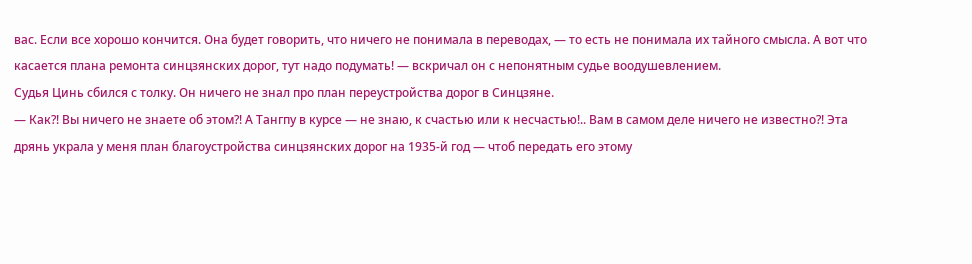вас. Если все хорошо кончится. Она будет говорить, что ничего не понимала в переводах, — то есть не понимала их тайного смысла. А вот что касается плана ремонта синцзянских дорог, тут надо подумать! — вскричал он с непонятным судье воодушевлением.
Судья Цинь сбился с толку. Он ничего не знал про план переустройства дорог в Синцзяне.
— Как?! Вы ничего не знаете об этом?! А Тангпу в курсе — не знаю, к счастью или к несчастью!.. Вам в самом деле ничего не известно?! Эта дрянь украла у меня план благоустройства синцзянских дорог на 1935-й год — чтоб передать его этому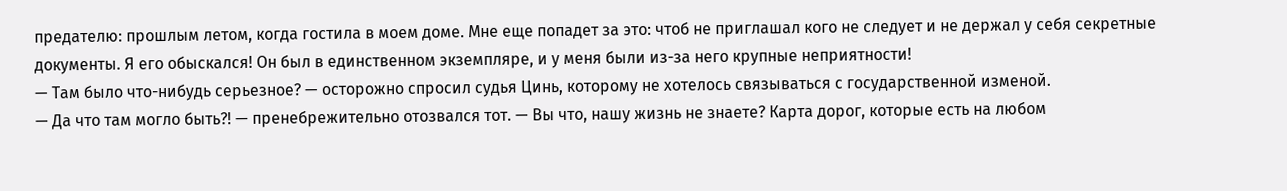предателю: прошлым летом, когда гостила в моем доме. Мне еще попадет за это: чтоб не приглашал кого не следует и не держал у себя секретные документы. Я его обыскался! Он был в единственном экземпляре, и у меня были из-за него крупные неприятности!
— Там было что-нибудь серьезное? — осторожно спросил судья Цинь, которому не хотелось связываться с государственной изменой.
— Да что там могло быть?! — пренебрежительно отозвался тот. — Вы что, нашу жизнь не знаете? Карта дорог, которые есть на любом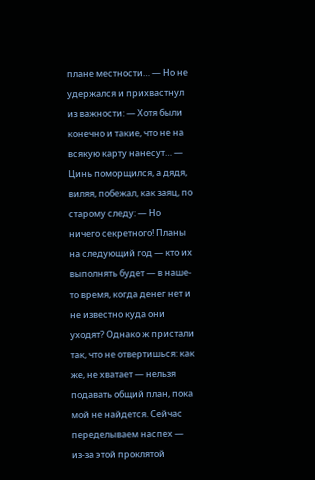плане местности… — Но не удержался и прихвастнул из важности: — Хотя были конечно и такие, что не на всякую карту нанесут… — Цинь поморщился, а дядя, виляя, побежал, как заяц, по старому следу: — Но ничего секретного! Планы на следующий год — кто их выполнять будет — в наше-то время, когда денег нет и не известно куда они уходят? Однако ж пристали так, что не отвертишься: как же, не хватает — нельзя подавать общий план, пока мой не найдется. Сейчас переделываем наспех — из-за этой проклятой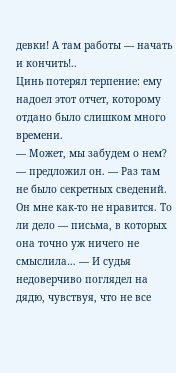девки! А там работы — начать и кончить!..
Цинь потерял терпение: ему надоел этот отчет, которому отдано было слишком много времени.
— Может, мы забудем о нем? — предложил он. — Раз там не было секретных сведений. Он мне как-то не нравится. То ли дело — письма, в которых она точно уж ничего не смыслила… — И судья недоверчиво поглядел на дядю, чувствуя, что не все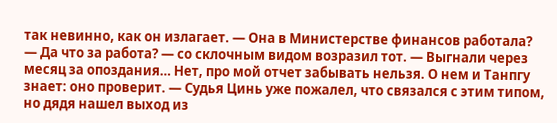так невинно, как он излагает. — Она в Министерстве финансов работала?
— Да что за работа? — со склочным видом возразил тот. — Выгнали через месяц за опоздания… Нет, про мой отчет забывать нельзя. О нем и Танпгу знает: оно проверит. — Судья Цинь уже пожалел, что связался с этим типом, но дядя нашел выход из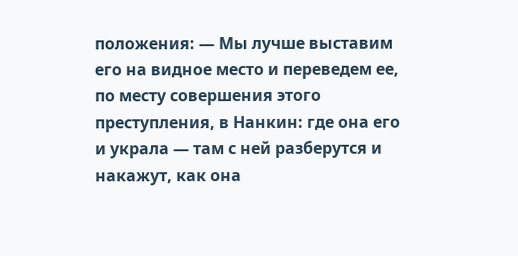положения: — Мы лучше выставим его на видное место и переведем ее, по месту совершения этого преступления, в Нанкин: где она его и украла — там с ней разберутся и накажут, как она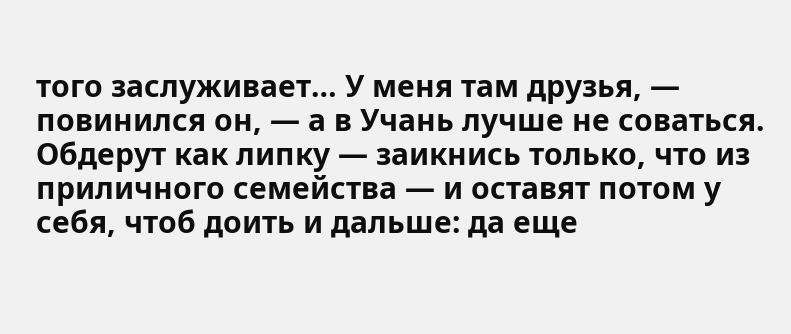того заслуживает… У меня там друзья, — повинился он, — а в Учань лучше не соваться. Обдерут как липку — заикнись только, что из приличного семейства — и оставят потом у себя, чтоб доить и дальше: да еще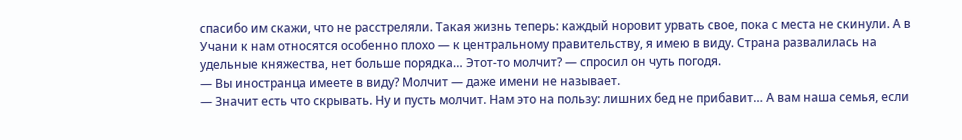спасибо им скажи, что не расстреляли. Такая жизнь теперь: каждый норовит урвать свое, пока с места не скинули. А в Учани к нам относятся особенно плохо — к центральному правительству, я имею в виду. Страна развалилась на удельные княжества, нет больше порядка… Этот-то молчит? — спросил он чуть погодя.
— Вы иностранца имеете в виду? Молчит — даже имени не называет.
— Значит есть что скрывать. Ну и пусть молчит. Нам это на пользу: лишних бед не прибавит… А вам наша семья, если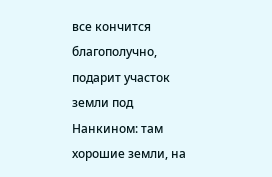все кончится благополучно, подарит участок земли под Нанкином: там хорошие земли, на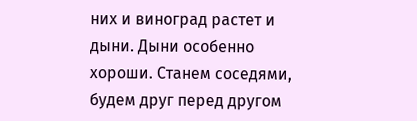них и виноград растет и дыни. Дыни особенно хороши. Станем соседями, будем друг перед другом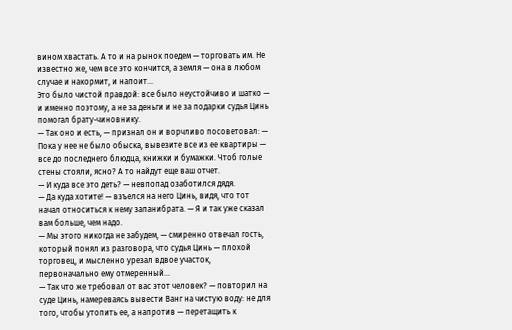вином хвастать. А то и на рынок поедем — торговать им. Не известно же, чем все это кончится, а земля — она в любом случае и накормит, и напоит…
Это было чистой правдой: все было неустойчиво и шатко — и именно поэтому, а не за деньги и не за подарки судья Цинь помогал брату-чиновнику.
— Так оно и есть, — признал он и ворчливо посоветовал: — Пока у нее не было обыска, вывезите все из ее квартиры — все до последнего блюдца, книжки и бумажки. Чтоб голые стены стояли, ясно? А то найдут еще ваш отчет.
— И куда все это деть? — невпопад озаботился дядя.
— Да куда хотите! — взъелся на него Цинь, видя, что тот начал относиться к нему запанибрата. — Я и так уже сказал вам больше, чем надо.
— Мы этого никогда не забудем, — смиренно отвечал гость, который понял из разговора, что судья Цинь — плохой торговец, и мысленно урезал вдвое участок, первоначально ему отмеренный…
— Так что же требовал от вас этот человек? — повторил на суде Цинь, намереваясь вывести Ванг на чистую воду: не для того, чтобы утопить ее, а напротив — перетащить к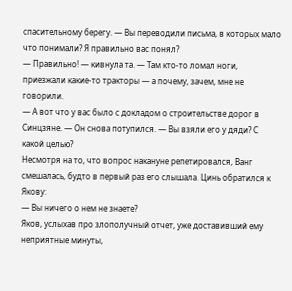спасительному берегу. — Вы переводили письма, в которых мало что понимали? Я правильно вас понял?
— Правильно! — кивнула та. — Там кто-то ломал ноги, приезжали какие-то тракторы — а почему, зачем, мне не говорили.
— А вот что у вас было с докладом о строительстве дорог в Синцзяне. — Он снова потупился. — Вы взяли его у дяди? С какой целью?
Несмотря на то, что вопрос накануне репетировался, Ванг смешалась, будто в первый раз его слышала. Цинь обратился к Якову:
— Вы ничего о нем не знаете?
Яков, услыхав про злополучный отчет, уже доставивший ему неприятные минуты,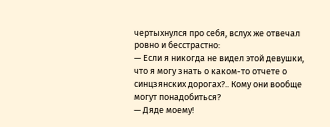чертыхнулся про себя, вслух же отвечал ровно и бесстрастно:
— Если я никогда не видел этой девушки, что я могу знать о каком-то отчете о синцзянских дорогах?.. Кому они вообще могут понадобиться?
— Дяде моему!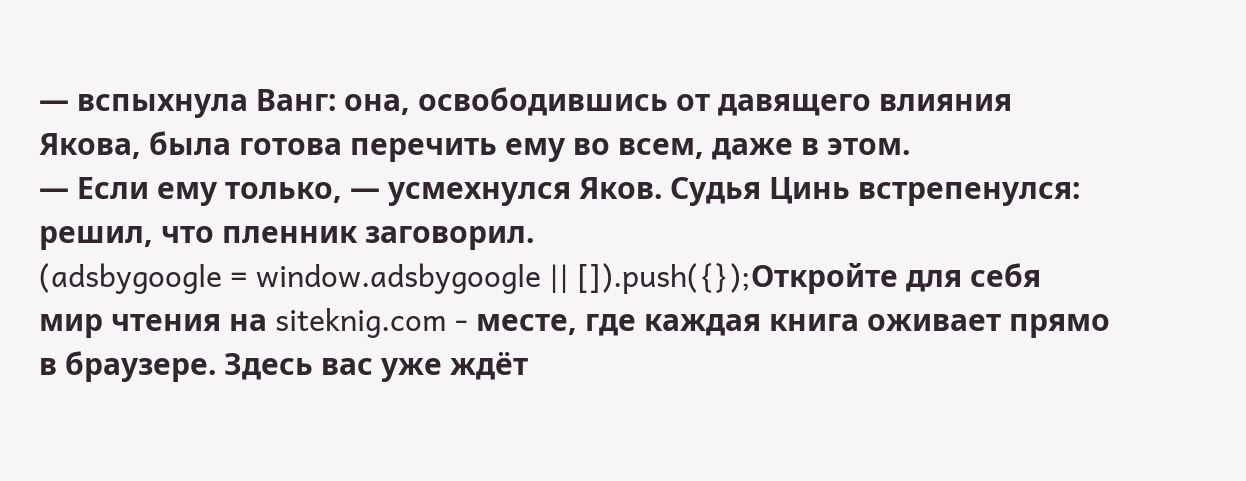— вспыхнула Ванг: она, освободившись от давящего влияния Якова, была готова перечить ему во всем, даже в этом.
— Если ему только, — усмехнулся Яков. Судья Цинь встрепенулся: решил, что пленник заговорил.
(adsbygoogle = window.adsbygoogle || []).push({});Откройте для себя мир чтения на siteknig.com - месте, где каждая книга оживает прямо в браузере. Здесь вас уже ждёт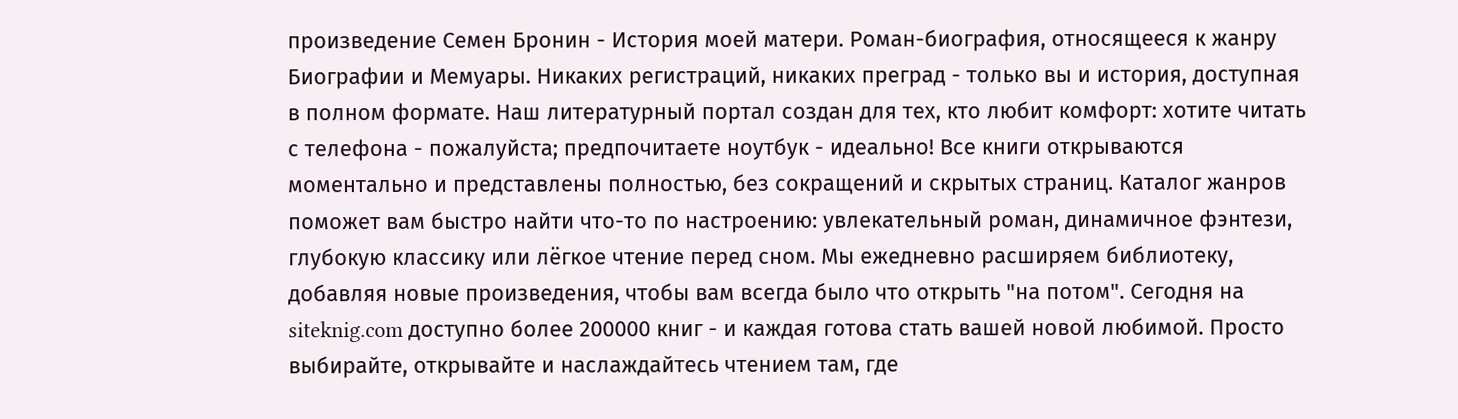произведение Семeн Бронин - История моей матери. Роман-биография, относящееся к жанру Биографии и Мемуары. Никаких регистраций, никаких преград - только вы и история, доступная в полном формате. Наш литературный портал создан для тех, кто любит комфорт: хотите читать с телефона - пожалуйста; предпочитаете ноутбук - идеально! Все книги открываются моментально и представлены полностью, без сокращений и скрытых страниц. Каталог жанров поможет вам быстро найти что-то по настроению: увлекательный роман, динамичное фэнтези, глубокую классику или лёгкое чтение перед сном. Мы ежедневно расширяем библиотеку, добавляя новые произведения, чтобы вам всегда было что открыть "на потом". Сегодня на siteknig.com доступно более 200000 книг - и каждая готова стать вашей новой любимой. Просто выбирайте, открывайте и наслаждайтесь чтением там, где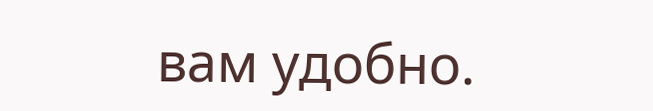вам удобно.